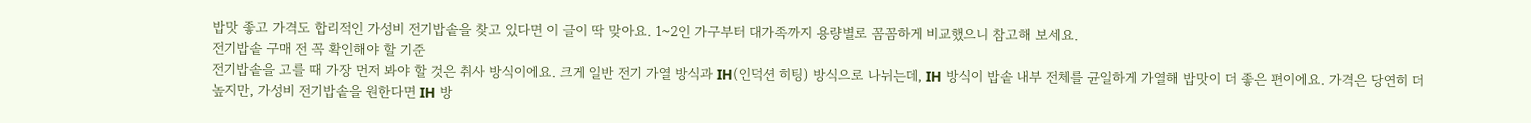밥맛 좋고 가격도 합리적인 가성비 전기밥솥을 찾고 있다면 이 글이 딱 맞아요. 1~2인 가구부터 대가족까지 용량별로 꼼꼼하게 비교했으니 참고해 보세요.
전기밥솥 구매 전 꼭 확인해야 할 기준
전기밥솥을 고를 때 가장 먼저 봐야 할 것은 취사 방식이에요. 크게 일반 전기 가열 방식과 IH(인덕션 히팅) 방식으로 나뉘는데, IH 방식이 밥솥 내부 전체를 균일하게 가열해 밥맛이 더 좋은 편이에요. 가격은 당연히 더 높지만, 가성비 전기밥솥을 원한다면 IH 방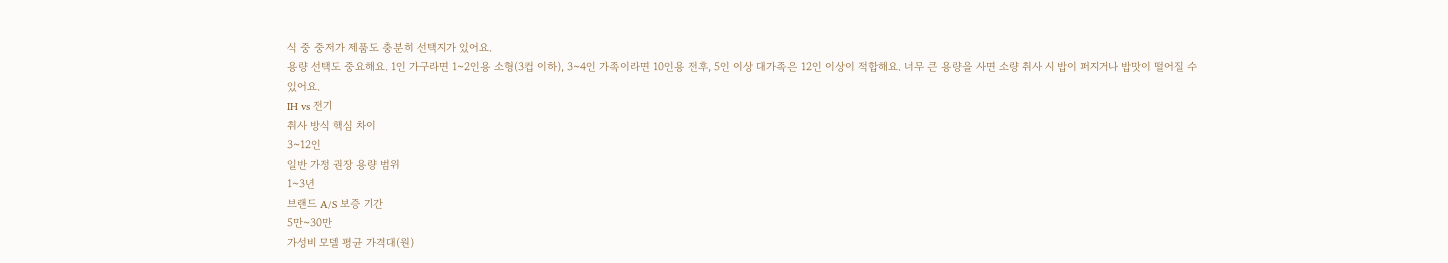식 중 중저가 제품도 충분히 선택지가 있어요.
용량 선택도 중요해요. 1인 가구라면 1~2인용 소형(3컵 이하), 3~4인 가족이라면 10인용 전후, 5인 이상 대가족은 12인 이상이 적합해요. 너무 큰 용량을 사면 소량 취사 시 밥이 퍼지거나 밥맛이 떨어질 수 있어요.
IH vs 전기
취사 방식 핵심 차이
3~12인
일반 가정 권장 용량 범위
1~3년
브랜드 A/S 보증 기간
5만~30만
가성비 모델 평균 가격대(원)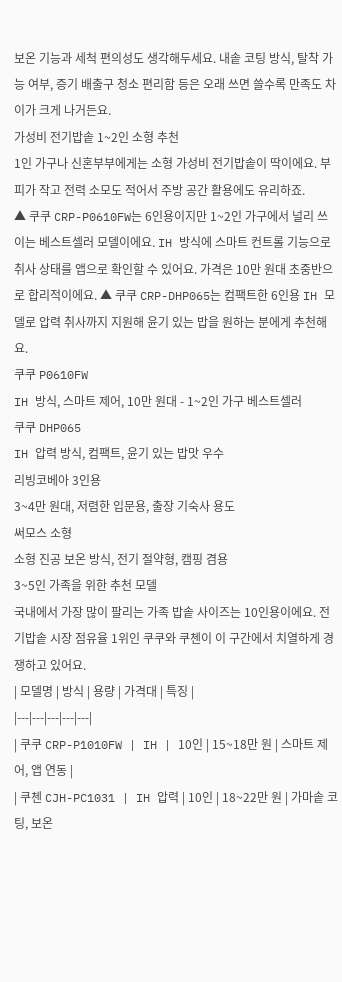보온 기능과 세척 편의성도 생각해두세요. 내솥 코팅 방식, 탈착 가능 여부, 증기 배출구 청소 편리함 등은 오래 쓰면 쓸수록 만족도 차이가 크게 나거든요.
가성비 전기밥솥 1~2인 소형 추천
1인 가구나 신혼부부에게는 소형 가성비 전기밥솥이 딱이에요. 부피가 작고 전력 소모도 적어서 주방 공간 활용에도 유리하죠.
▲ 쿠쿠 CRP-P0610FW는 6인용이지만 1~2인 가구에서 널리 쓰이는 베스트셀러 모델이에요. IH 방식에 스마트 컨트롤 기능으로 취사 상태를 앱으로 확인할 수 있어요. 가격은 10만 원대 초중반으로 합리적이에요. ▲ 쿠쿠 CRP-DHP065는 컴팩트한 6인용 IH 모델로 압력 취사까지 지원해 윤기 있는 밥을 원하는 분에게 추천해요.
쿠쿠 P0610FW
IH 방식, 스마트 제어, 10만 원대 - 1~2인 가구 베스트셀러
쿠쿠 DHP065
IH 압력 방식, 컴팩트, 윤기 있는 밥맛 우수
리빙코베아 3인용
3~4만 원대, 저렴한 입문용, 출장 기숙사 용도
써모스 소형
소형 진공 보온 방식, 전기 절약형, 캠핑 겸용
3~5인 가족을 위한 추천 모델
국내에서 가장 많이 팔리는 가족 밥솥 사이즈는 10인용이에요. 전기밥솥 시장 점유율 1위인 쿠쿠와 쿠첸이 이 구간에서 치열하게 경쟁하고 있어요.
| 모델명 | 방식 | 용량 | 가격대 | 특징 |
|---|---|---|---|---|
| 쿠쿠 CRP-P1010FW | IH | 10인 | 15~18만 원 | 스마트 제어, 앱 연동 |
| 쿠첸 CJH-PC1031 | IH 압력 | 10인 | 18~22만 원 | 가마솥 코팅, 보온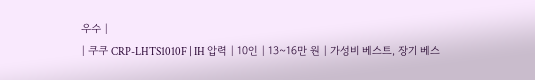우수 |
| 쿠쿠 CRP-LHTS1010F | IH 압력 | 10인 | 13~16만 원 | 가성비 베스트, 장기 베스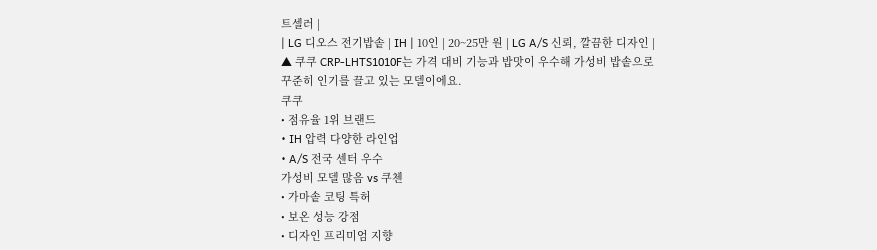트셀러 |
| LG 디오스 전기밥솥 | IH | 10인 | 20~25만 원 | LG A/S 신뢰, 깔끔한 디자인 |
▲ 쿠쿠 CRP-LHTS1010F는 가격 대비 기능과 밥맛이 우수해 가성비 밥솥으로 꾸준히 인기를 끌고 있는 모델이에요.
쿠쿠
• 점유율 1위 브랜드
• IH 압력 다양한 라인업
• A/S 전국 센터 우수
가성비 모델 많음 vs 쿠첸
• 가마솥 코팅 특허
• 보온 성능 강점
• 디자인 프리미엄 지향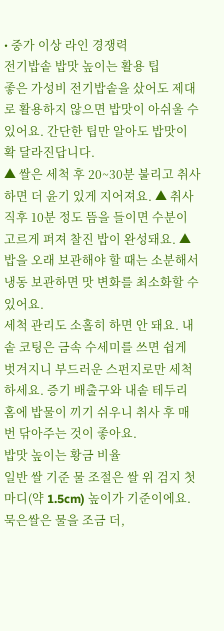• 중가 이상 라인 경쟁력
전기밥솥 밥맛 높이는 활용 팁
좋은 가성비 전기밥솥을 샀어도 제대로 활용하지 않으면 밥맛이 아쉬울 수 있어요. 간단한 팁만 알아도 밥맛이 확 달라진답니다.
▲ 쌀은 세척 후 20~30분 불리고 취사하면 더 윤기 있게 지어져요. ▲ 취사 직후 10분 정도 뜸을 들이면 수분이 고르게 퍼져 찰진 밥이 완성돼요. ▲ 밥을 오래 보관해야 할 때는 소분해서 냉동 보관하면 맛 변화를 최소화할 수 있어요.
세척 관리도 소홀히 하면 안 돼요. 내솥 코팅은 금속 수세미를 쓰면 쉽게 벗겨지니 부드러운 스펀지로만 세척하세요. 증기 배출구와 내솥 테두리 홈에 밥물이 끼기 쉬우니 취사 후 매번 닦아주는 것이 좋아요.
밥맛 높이는 황금 비율
일반 쌀 기준 물 조절은 쌀 위 검지 첫 마디(약 1.5cm) 높이가 기준이에요. 묵은쌀은 물을 조금 더,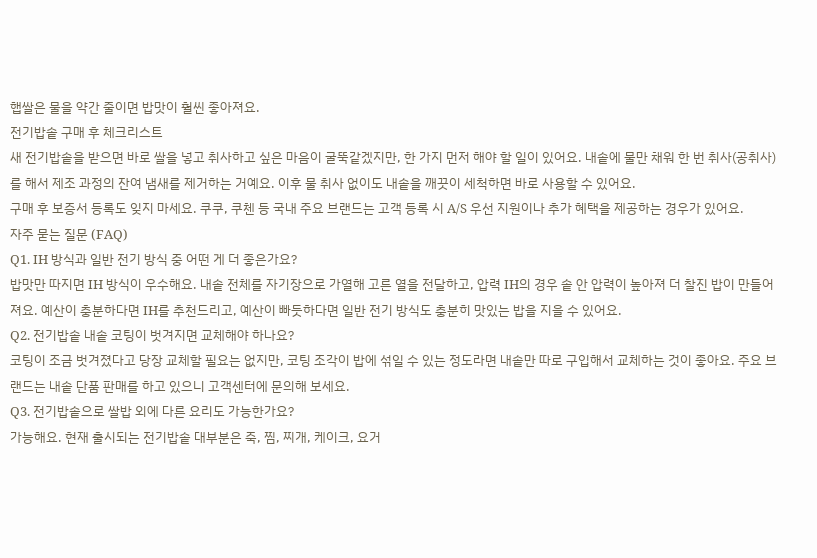햅쌀은 물을 약간 줄이면 밥맛이 훨씬 좋아져요.
전기밥솥 구매 후 체크리스트
새 전기밥솥을 받으면 바로 쌀을 넣고 취사하고 싶은 마음이 굴뚝같겠지만, 한 가지 먼저 해야 할 일이 있어요. 내솥에 물만 채워 한 번 취사(공취사)를 해서 제조 과정의 잔여 냄새를 제거하는 거예요. 이후 물 취사 없이도 내솥을 깨끗이 세척하면 바로 사용할 수 있어요.
구매 후 보증서 등록도 잊지 마세요. 쿠쿠, 쿠첸 등 국내 주요 브랜드는 고객 등록 시 A/S 우선 지원이나 추가 혜택을 제공하는 경우가 있어요.
자주 묻는 질문 (FAQ)
Q1. IH 방식과 일반 전기 방식 중 어떤 게 더 좋은가요?
밥맛만 따지면 IH 방식이 우수해요. 내솥 전체를 자기장으로 가열해 고른 열을 전달하고, 압력 IH의 경우 솥 안 압력이 높아져 더 찰진 밥이 만들어져요. 예산이 충분하다면 IH를 추천드리고, 예산이 빠듯하다면 일반 전기 방식도 충분히 맛있는 밥을 지을 수 있어요.
Q2. 전기밥솥 내솥 코팅이 벗겨지면 교체해야 하나요?
코팅이 조금 벗겨졌다고 당장 교체할 필요는 없지만, 코팅 조각이 밥에 섞일 수 있는 정도라면 내솥만 따로 구입해서 교체하는 것이 좋아요. 주요 브랜드는 내솥 단품 판매를 하고 있으니 고객센터에 문의해 보세요.
Q3. 전기밥솥으로 쌀밥 외에 다른 요리도 가능한가요?
가능해요. 현재 출시되는 전기밥솥 대부분은 죽, 찜, 찌개, 케이크, 요거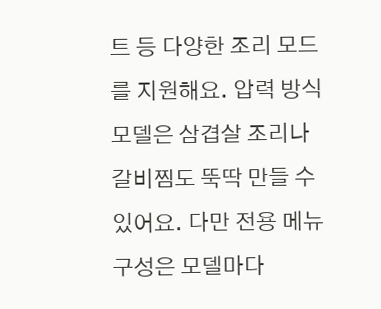트 등 다양한 조리 모드를 지원해요. 압력 방식 모델은 삼겹살 조리나 갈비찜도 뚝딱 만들 수 있어요. 다만 전용 메뉴 구성은 모델마다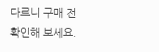다르니 구매 전 확인해 보세요.